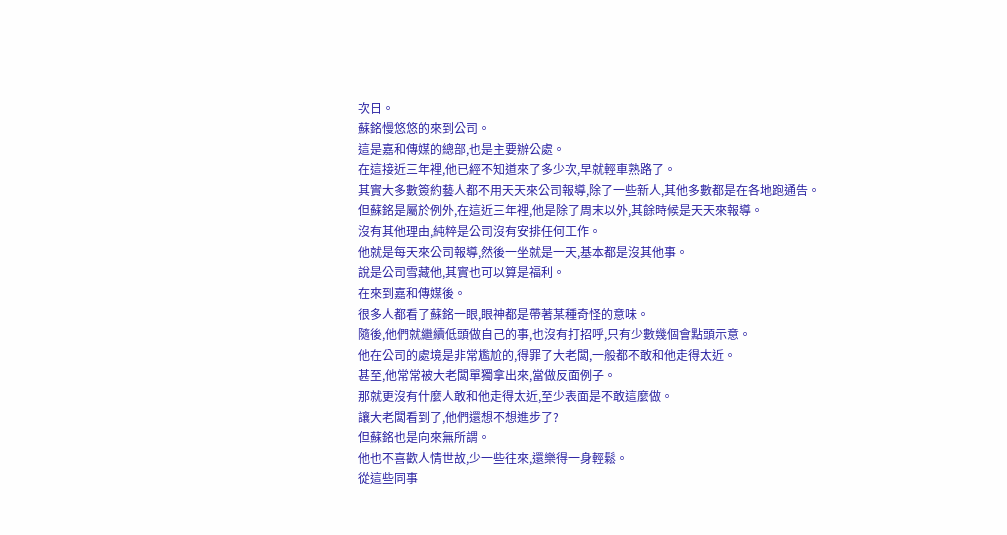次日。
蘇銘慢悠悠的來到公司。
這是嘉和傳媒的總部,也是主要辦公處。
在這接近三年裡,他已經不知道來了多少次,早就輕車熟路了。
其實大多數簽約藝人都不用天天來公司報導,除了一些新人,其他多數都是在各地跑通告。
但蘇銘是屬於例外,在這近三年裡,他是除了周末以外,其餘時候是天天來報導。
沒有其他理由,純粹是公司沒有安排任何工作。
他就是每天來公司報導,然後一坐就是一天,基本都是沒其他事。
說是公司雪藏他,其實也可以算是福利。
在來到嘉和傳媒後。
很多人都看了蘇銘一眼,眼神都是帶著某種奇怪的意味。
隨後,他們就繼續低頭做自己的事,也沒有打招呼,只有少數幾個會點頭示意。
他在公司的處境是非常尷尬的,得罪了大老闆,一般都不敢和他走得太近。
甚至,他常常被大老闆單獨拿出來,當做反面例子。
那就更沒有什麼人敢和他走得太近,至少表面是不敢這麼做。
讓大老闆看到了,他們還想不想進步了?
但蘇銘也是向來無所謂。
他也不喜歡人情世故,少一些往來,還樂得一身輕鬆。
從這些同事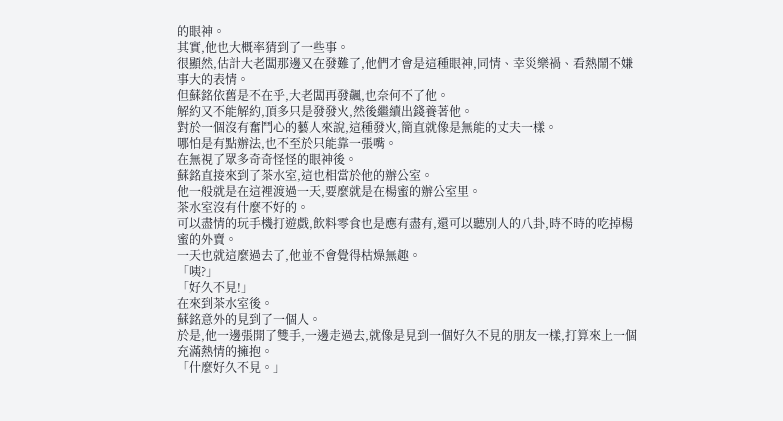的眼神。
其實,他也大概率猜到了一些事。
很顯然,估計大老闆那邊又在發難了,他們才會是這種眼神,同情、幸災樂禍、看熱鬧不嫌事大的表情。
但蘇銘依舊是不在乎,大老闆再發飆,也奈何不了他。
解約又不能解約,頂多只是發發火,然後繼續出錢養著他。
對於一個沒有奮鬥心的藝人來說,這種發火,簡直就像是無能的丈夫一樣。
哪怕是有點辦法,也不至於只能靠一張嘴。
在無視了眾多奇奇怪怪的眼神後。
蘇銘直接來到了茶水室,這也相當於他的辦公室。
他一般就是在這裡渡過一天,要麼就是在楊蜜的辦公室里。
茶水室沒有什麼不好的。
可以盡情的玩手機打遊戲,飲料零食也是應有盡有,還可以聽別人的八卦,時不時的吃掉楊蜜的外賣。
一天也就這麼過去了,他並不會覺得枯燥無趣。
「咦?」
「好久不見!」
在來到茶水室後。
蘇銘意外的見到了一個人。
於是,他一邊張開了雙手,一邊走過去,就像是見到一個好久不見的朋友一樣,打算來上一個充滿熱情的擁抱。
「什麼好久不見。」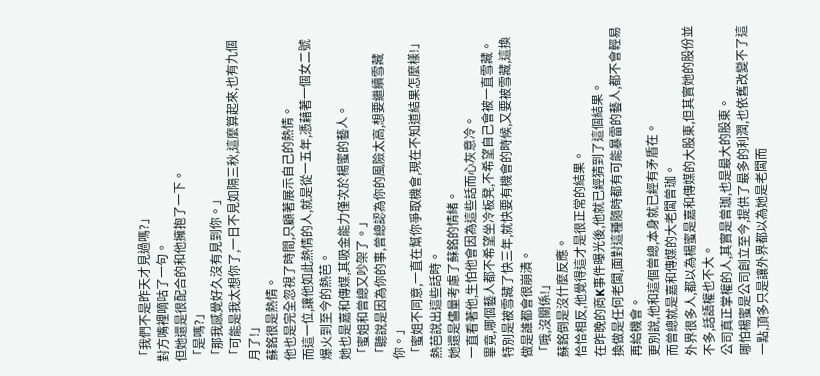「我們不是昨天才見過嗎?」
對方嘴裡嘀咕了一句。
但她還是很配合的和他擁抱了一下。
「是嗎?」
「那我感覺好久沒有見到你。」
「可能是我太想你了,一日不見如隔三秋,這麼算起來,也有九個月了!」
蘇銘很是熱情。
他也是完全忽視了時間,只顧著展示自己的熱情。
而這一位,讓他如此熱情的人,就是從一五年,憑藉著一個女二號爆火到至今的熱芭。
她也是嘉和傳媒,其吸金能力僅次於楊蜜的藝人。
「蜜姐和曾總又吵架了。」
「聽說是因為你的事,曾總認為你的風險太高,想要繼續雪藏你。」
「蜜姐不同意,一直在幫你爭取機會,現在不知道結果怎麼樣!」
熱芭說出這些話時。
她還是儘量考慮了蘇銘的情緒。
一直看著他,生怕他會因為這些話而心灰意冷。
畢竟,哪個藝人都不希望坐冷板凳,不希望自己會被一直雪藏。
特別是被雪藏了快三年,就快要有機會的時候,又要被雪藏,這換做是誰都會很崩潰。
「哦,沒關係!」
蘇銘倒是沒什麼反應。
恰恰相反,他覺得這才是很正常的結果。
在昨晚的商K事件曝光後,他就已經猜到了這個結果。
換做是任何老闆,面對這種隨時都有可能暴雷的藝人,都不會輕易再給機會。
更別說,他和這個曾總,本身就已經有矛盾在。
而曾總就是嘉和傳媒的大老闆曾珈。
外界很多人,都以為楊蜜是嘉和傳媒的大股東,但其實她的股份並不多,話語權也不大。
公司真正掌權的人,其實是曾珈,也是最大的股東。
哪怕楊蜜是公司創立至今,提供了最多的利潤,也依舊改變不了這一點,頂多只是讓外界都以為她是老闆而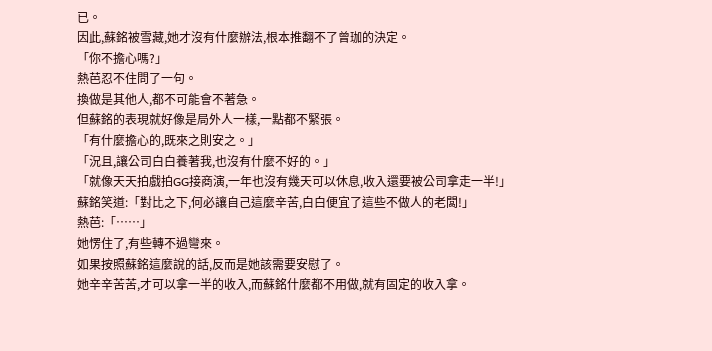已。
因此,蘇銘被雪藏,她才沒有什麼辦法,根本推翻不了曾珈的決定。
「你不擔心嗎?」
熱芭忍不住問了一句。
換做是其他人,都不可能會不著急。
但蘇銘的表現就好像是局外人一樣,一點都不緊張。
「有什麼擔心的,既來之則安之。」
「況且,讓公司白白養著我,也沒有什麼不好的。」
「就像天天拍戲拍GG接商演,一年也沒有幾天可以休息,收入還要被公司拿走一半!」
蘇銘笑道:「對比之下,何必讓自己這麼辛苦,白白便宜了這些不做人的老闆!」
熱芭:「……」
她愣住了,有些轉不過彎來。
如果按照蘇銘這麼說的話,反而是她該需要安慰了。
她辛辛苦苦,才可以拿一半的收入,而蘇銘什麼都不用做,就有固定的收入拿。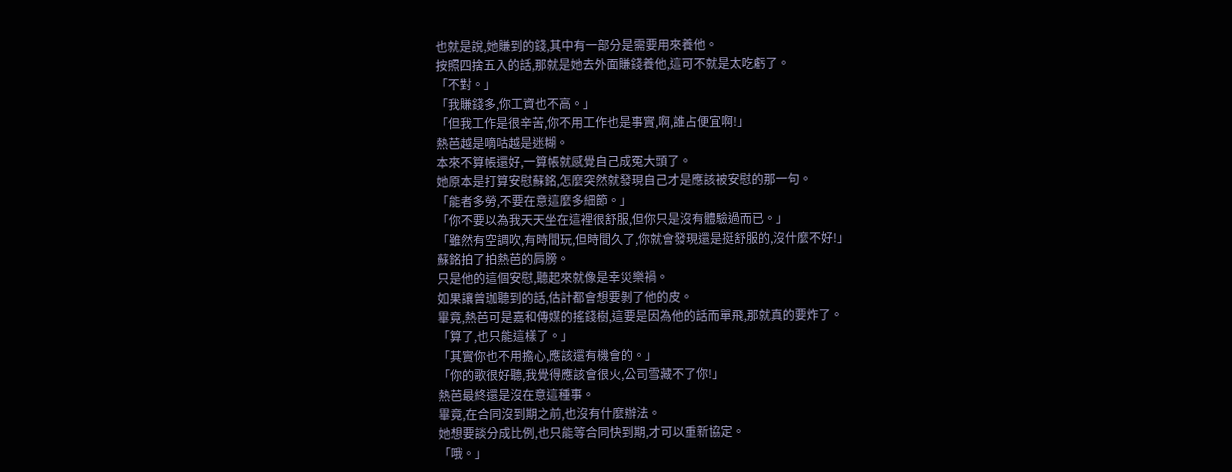也就是說,她賺到的錢,其中有一部分是需要用來養他。
按照四捨五入的話,那就是她去外面賺錢養他,這可不就是太吃虧了。
「不對。」
「我賺錢多,你工資也不高。」
「但我工作是很辛苦,你不用工作也是事實,啊,誰占便宜啊!」
熱芭越是嘀咕越是迷糊。
本來不算帳還好,一算帳就感覺自己成冤大頭了。
她原本是打算安慰蘇銘,怎麼突然就發現自己才是應該被安慰的那一句。
「能者多勞,不要在意這麼多細節。」
「你不要以為我天天坐在這裡很舒服,但你只是沒有體驗過而已。」
「雖然有空調吹,有時間玩,但時間久了,你就會發現還是挺舒服的,沒什麼不好!」
蘇銘拍了拍熱芭的肩膀。
只是他的這個安慰,聽起來就像是幸災樂禍。
如果讓曾珈聽到的話,估計都會想要剝了他的皮。
畢竟,熱芭可是嘉和傳媒的搖錢樹,這要是因為他的話而單飛,那就真的要炸了。
「算了,也只能這樣了。」
「其實你也不用擔心,應該還有機會的。」
「你的歌很好聽,我覺得應該會很火,公司雪藏不了你!」
熱芭最終還是沒在意這種事。
畢竟,在合同沒到期之前,也沒有什麼辦法。
她想要談分成比例,也只能等合同快到期,才可以重新協定。
「哦。」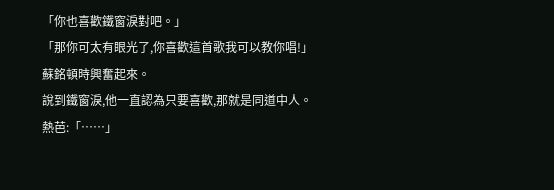「你也喜歡鐵窗淚對吧。」
「那你可太有眼光了,你喜歡這首歌我可以教你唱!」
蘇銘頓時興奮起來。
說到鐵窗淚,他一直認為只要喜歡,那就是同道中人。
熱芭:「……」